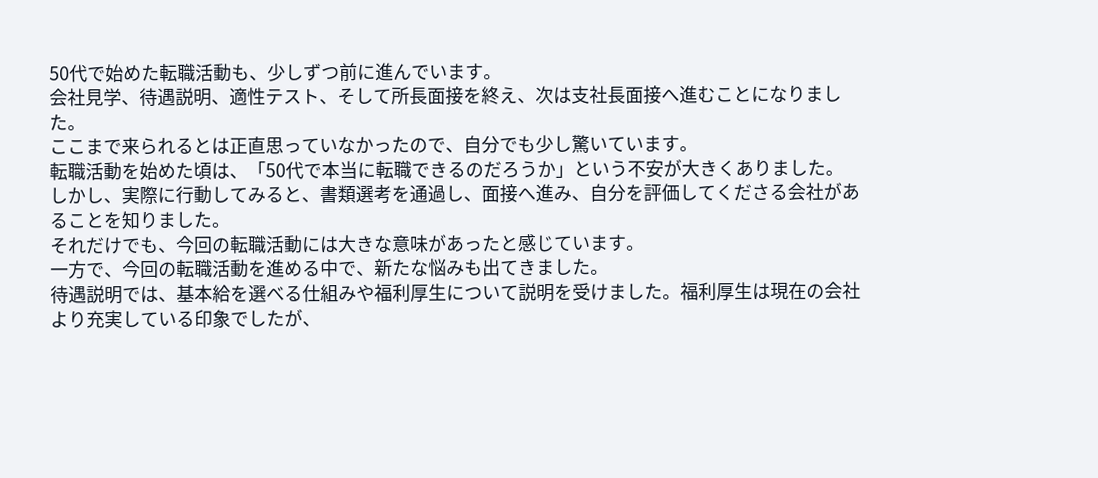50代で始めた転職活動も、少しずつ前に進んでいます。
会社見学、待遇説明、適性テスト、そして所長面接を終え、次は支社長面接へ進むことになりました。
ここまで来られるとは正直思っていなかったので、自分でも少し驚いています。
転職活動を始めた頃は、「50代で本当に転職できるのだろうか」という不安が大きくありました。
しかし、実際に行動してみると、書類選考を通過し、面接へ進み、自分を評価してくださる会社があることを知りました。
それだけでも、今回の転職活動には大きな意味があったと感じています。
一方で、今回の転職活動を進める中で、新たな悩みも出てきました。
待遇説明では、基本給を選べる仕組みや福利厚生について説明を受けました。福利厚生は現在の会社より充実している印象でしたが、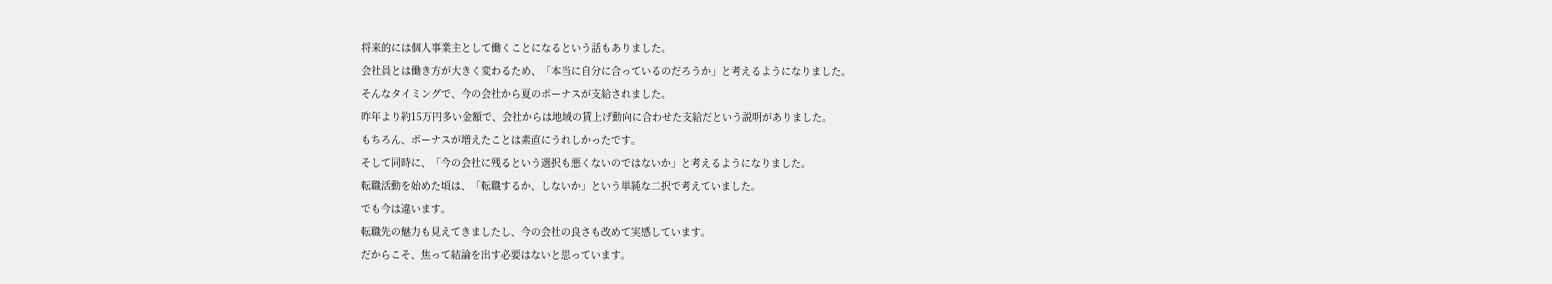将来的には個人事業主として働くことになるという話もありました。
会社員とは働き方が大きく変わるため、「本当に自分に合っているのだろうか」と考えるようになりました。
そんなタイミングで、今の会社から夏のボーナスが支給されました。
昨年より約15万円多い金額で、会社からは地域の賃上げ動向に合わせた支給だという説明がありました。
もちろん、ボーナスが増えたことは素直にうれしかったです。
そして同時に、「今の会社に残るという選択も悪くないのではないか」と考えるようになりました。
転職活動を始めた頃は、「転職するか、しないか」という単純な二択で考えていました。
でも今は違います。
転職先の魅力も見えてきましたし、今の会社の良さも改めて実感しています。
だからこそ、焦って結論を出す必要はないと思っています。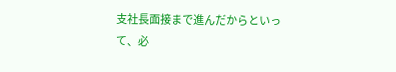支社長面接まで進んだからといって、必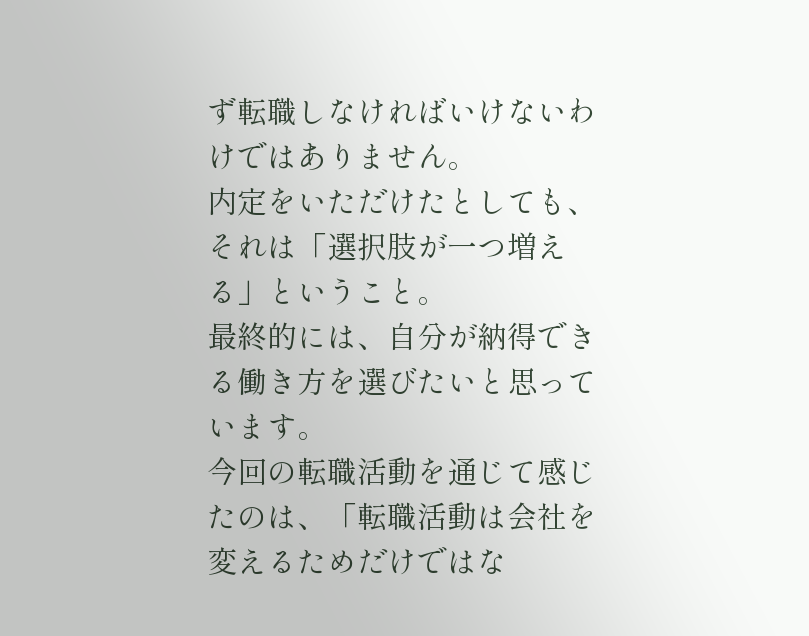ず転職しなければいけないわけではありません。
内定をいただけたとしても、それは「選択肢が一つ増える」ということ。
最終的には、自分が納得できる働き方を選びたいと思っています。
今回の転職活動を通じて感じたのは、「転職活動は会社を変えるためだけではな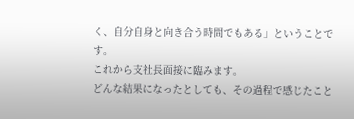く、自分自身と向き合う時間でもある」ということです。
これから支社長面接に臨みます。
どんな結果になったとしても、その過程で感じたこと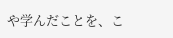や学んだことを、こ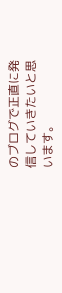のブログで正直に発信していきたいと思います。